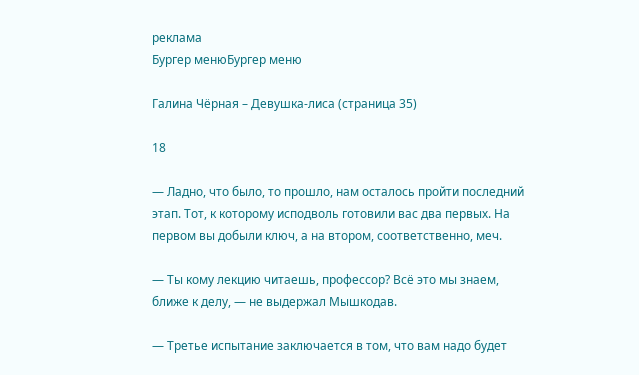реклама
Бургер менюБургер меню

Галина Чёрная – Девушка-лиса (страница 35)

18

— Ладно, что было, то прошло, нам осталось пройти последний этап. Тот, к которому исподволь готовили вас два первых. На первом вы добыли ключ, а на втором, соответственно, меч.

— Ты кому лекцию читаешь, профессор? Всё это мы знаем, ближе к делу, — не выдержал Мышкодав.

— Третье испытание заключается в том, что вам надо будет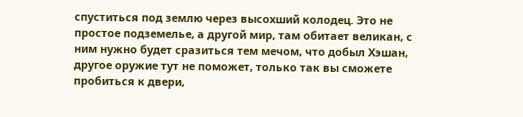спуститься под землю через высохший колодец. Это не простое подземелье, а другой мир, там обитает великан, с ним нужно будет сразиться тем мечом, что добыл Хэшан, другое оружие тут не поможет, только так вы сможете пробиться к двери,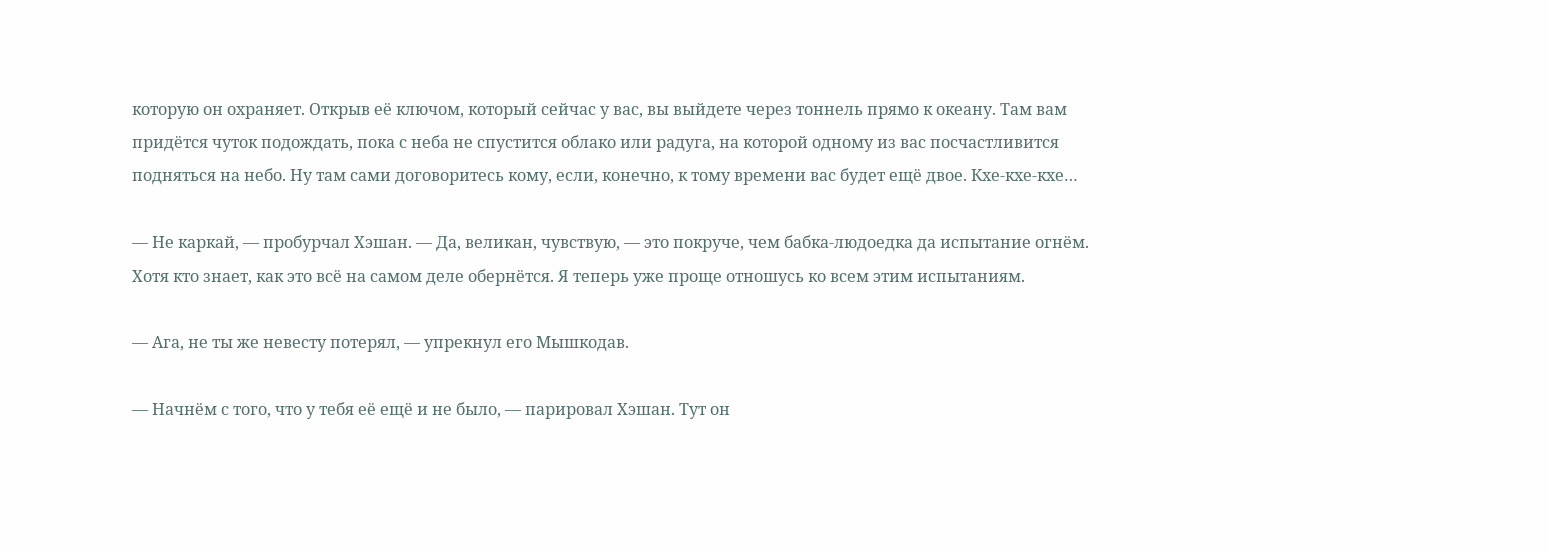которую он охраняет. Открыв её ключом, который сейчас у вас, вы выйдете через тоннель прямо к океану. Там вам придётся чуток подождать, пока с неба не спустится облако или радуга, на которой одному из вас посчастливится подняться на небо. Ну там сами договоритесь кому, если, конечно, к тому времени вас будет ещё двое. Кхе-кхе-кхе…

— Не каркай, — пробурчал Хэшан. — Да, великан, чувствую, — это покруче, чем бабка-людоедка да испытание огнём. Хотя кто знает, как это всё на самом деле обернётся. Я теперь уже проще отношусь ко всем этим испытаниям.

— Ага, не ты же невесту потерял, — упрекнул его Мышкодав.

— Начнём с того, что у тебя её ещё и не было, — парировал Хэшан. Тут он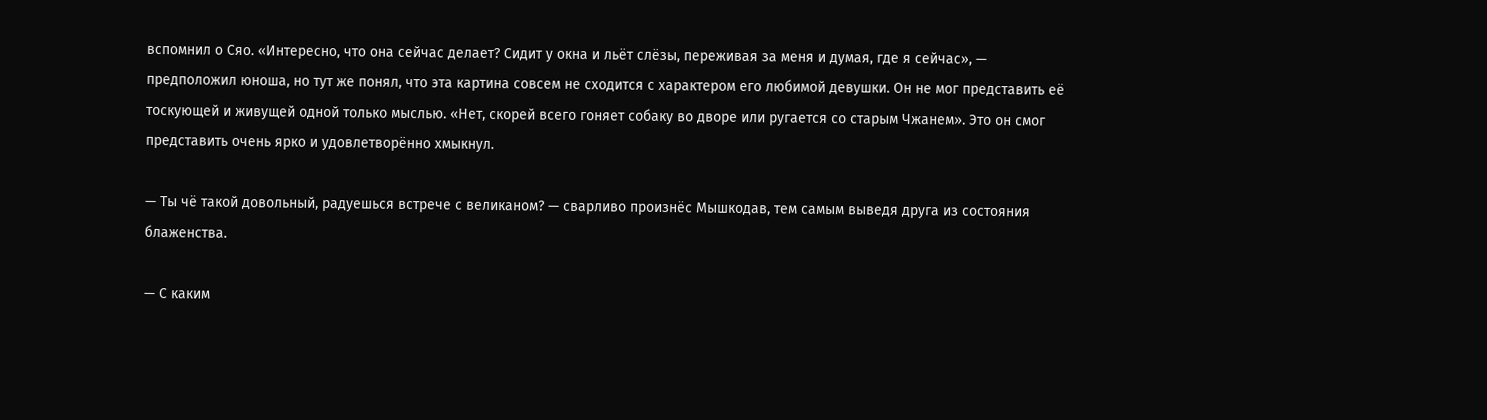вспомнил о Сяо. «Интересно, что она сейчас делает? Сидит у окна и льёт слёзы, переживая за меня и думая, где я сейчас», — предположил юноша, но тут же понял, что эта картина совсем не сходится с характером его любимой девушки. Он не мог представить её тоскующей и живущей одной только мыслью. «Нет, скорей всего гоняет собаку во дворе или ругается со старым Чжанем». Это он смог представить очень ярко и удовлетворённо хмыкнул.

— Ты чё такой довольный, радуешься встрече с великаном? — сварливо произнёс Мышкодав, тем самым выведя друга из состояния блаженства.

— С каким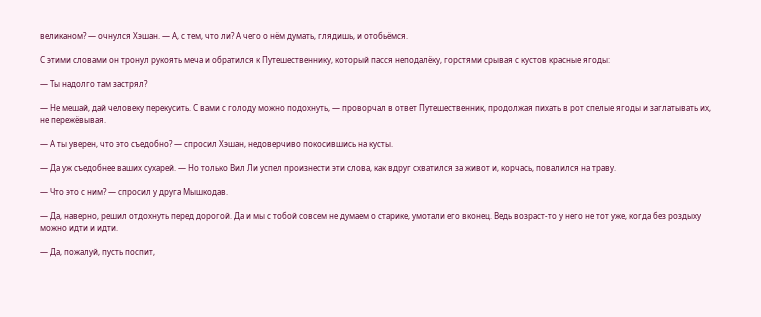великаном? — очнулся Хэшан. — А, с тем, что ли? А чего о нём думать, глядишь, и отобьёмся.

С этими словами он тронул рукоять меча и обратился к Путешественнику, который пасся неподалёку, горстями срывая с кустов красные ягоды:

— Ты надолго там застрял?

— Не мешай, дай человеку перекусить. С вами с голоду можно подохнуть, — проворчал в ответ Путешественник, продолжая пихать в рот спелые ягоды и заглатывать их, не пережёвывая.

— А ты уверен, что это съедобно? — спросил Хэшан, недоверчиво покосившись на кусты.

— Да уж съедобнее ваших сухарей. — Но только Вил Ли успел произнести эти слова, как вдруг схватился за живот и, корчась, повалился на траву.

— Что это с ним? — спросил у друга Мышкодав.

— Да, наверно, решил отдохнуть перед дорогой. Да и мы с тобой совсем не думаем о старике, умотали его вконец. Ведь возраст-то у него не тот уже, когда без роздыху можно идти и идти.

— Да, пожалуй, пусть поспит,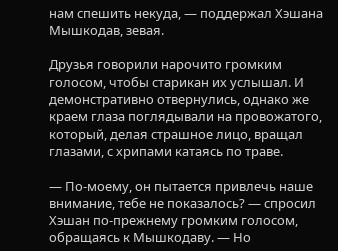нам спешить некуда, — поддержал Хэшана Мышкодав, зевая.

Друзья говорили нарочито громким голосом, чтобы старикан их услышал. И демонстративно отвернулись, однако же краем глаза поглядывали на провожатого, который, делая страшное лицо, вращал глазами, с хрипами катаясь по траве.

— По-моему, он пытается привлечь наше внимание, тебе не показалось? — спросил Хэшан по-прежнему громким голосом, обращаясь к Мышкодаву. — Но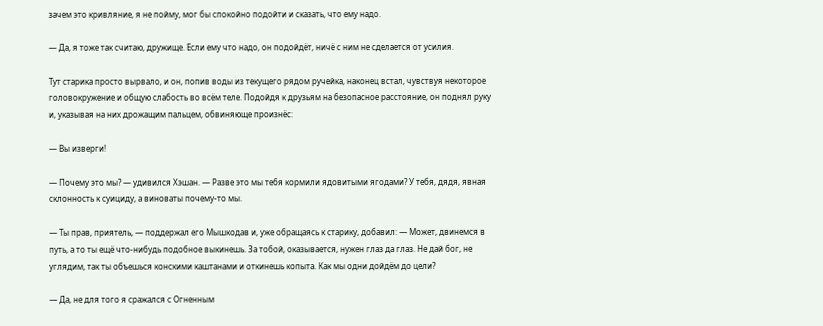зачем это кривляние, я не пойму, мог бы спокойно подойти и сказать, что ему надо.

— Да, я тоже так считаю, дружище. Если ему что надо, он подойдёт, ничё с ним не сделается от усилия.

Тут старика просто вырвало, и он, попив воды из текущего рядом ручейка, наконец встал, чувствуя некоторое головокружение и общую слабость во всём теле. Подойдя к друзьям на безопасное расстояние, он поднял руку и, указывая на них дрожащим пальцем, обвиняюще произнёс:

— Вы изверги!

— Почему это мы? — удивился Хэшан. — Разве это мы тебя кормили ядовитыми ягодами? У тебя, дядя, явная склонность к суициду, а виноваты почему-то мы.

— Ты прав, приятель, — поддержал его Мышкодав и, уже обращаясь к старику, добавил: — Может, двинемся в путь, а то ты ещё что-нибудь подобное выкинешь. За тобой, оказывается, нужен глаз да глаз. Не дай бог, не углядим, так ты объешься конскими каштанами и откинешь копыта. Как мы одни дойдём до цели?

— Да, не для того я сражался с Огненным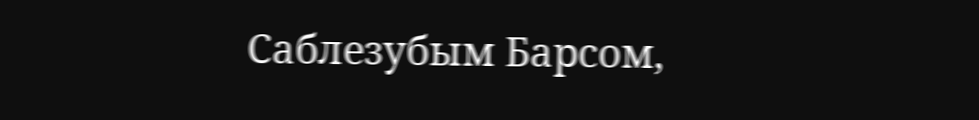Саблезубым Барсом,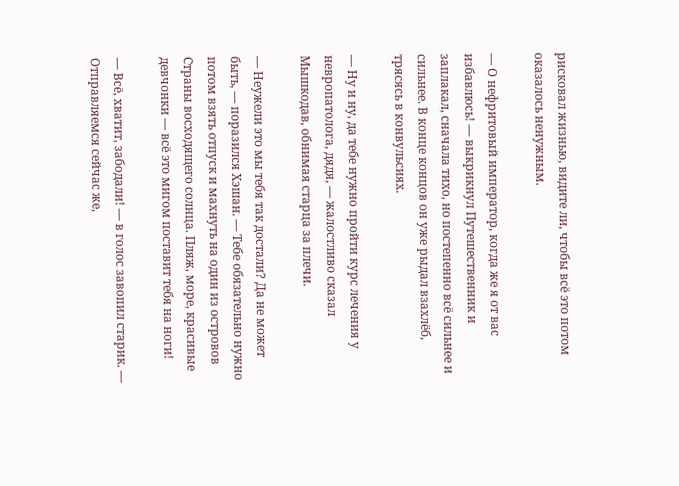рисковал жизнью, видите ли, чтобы всё это потом оказалось ненужным.

— О нефритовый император, когда же я от вас избавлюсь! — выкрикнул Путешественник и заплакал, сначала тихо, но постепенно всё сильнее и сильнее. В конце концов он уже рыдал взахлёб, трясясь в конвульсиях.

— Ну и ну, да тебе нужно пройти курс лечения у невропатолога, дядя, — жалостливо сказал Мышкодав, обнимая старца за плечи.

— Неужели это мы тебя так достали? Да не может быть, — поразился Хэшан. — Тебе обязательно нужно потом взять отпуск и махнуть на один из островов Страны восходящего солнца. Пляж, море, красивые девчонки — всё это мигом поставит тебя на ноги!

— Всё, хватит, забодали! — в голос завопил старик. — Отправляемся сейчас же,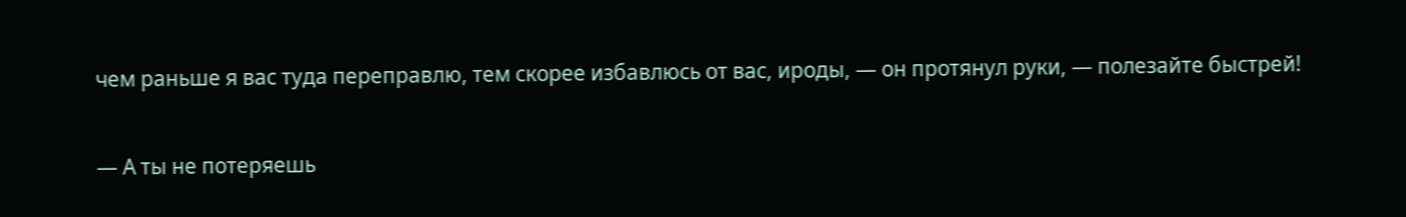чем раньше я вас туда переправлю, тем скорее избавлюсь от вас, ироды, — он протянул руки, — полезайте быстрей!

— А ты не потеряешь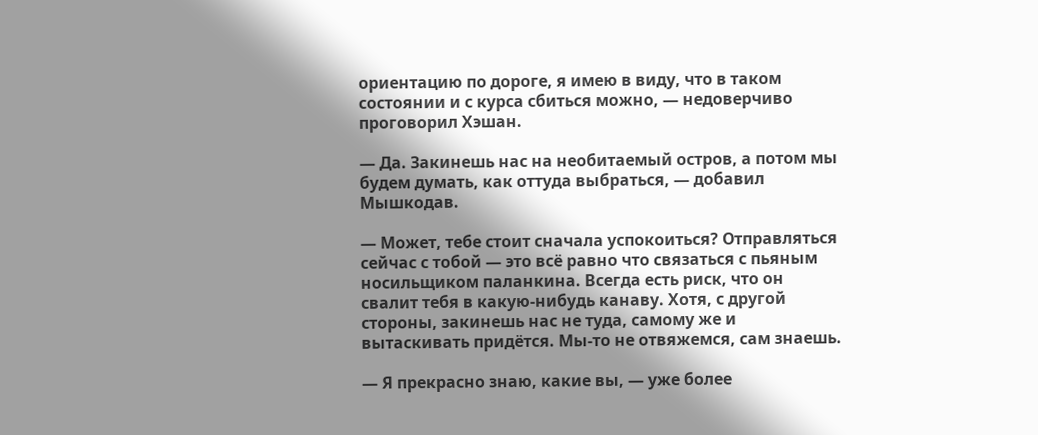ориентацию по дороге, я имею в виду, что в таком состоянии и с курса сбиться можно, — недоверчиво проговорил Хэшан.

— Да. Закинешь нас на необитаемый остров, а потом мы будем думать, как оттуда выбраться, — добавил Мышкодав.

— Может, тебе стоит сначала успокоиться? Отправляться сейчас с тобой — это всё равно что связаться с пьяным носильщиком паланкина. Всегда есть риск, что он свалит тебя в какую-нибудь канаву. Хотя, с другой стороны, закинешь нас не туда, самому же и вытаскивать придётся. Мы-то не отвяжемся, сам знаешь.

— Я прекрасно знаю, какие вы, — уже более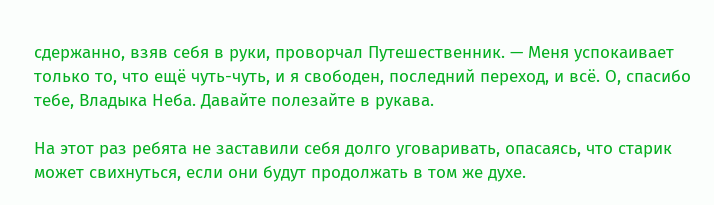сдержанно, взяв себя в руки, проворчал Путешественник. — Меня успокаивает только то, что ещё чуть-чуть, и я свободен, последний переход, и всё. О, спасибо тебе, Владыка Неба. Давайте полезайте в рукава.

На этот раз ребята не заставили себя долго уговаривать, опасаясь, что старик может свихнуться, если они будут продолжать в том же духе.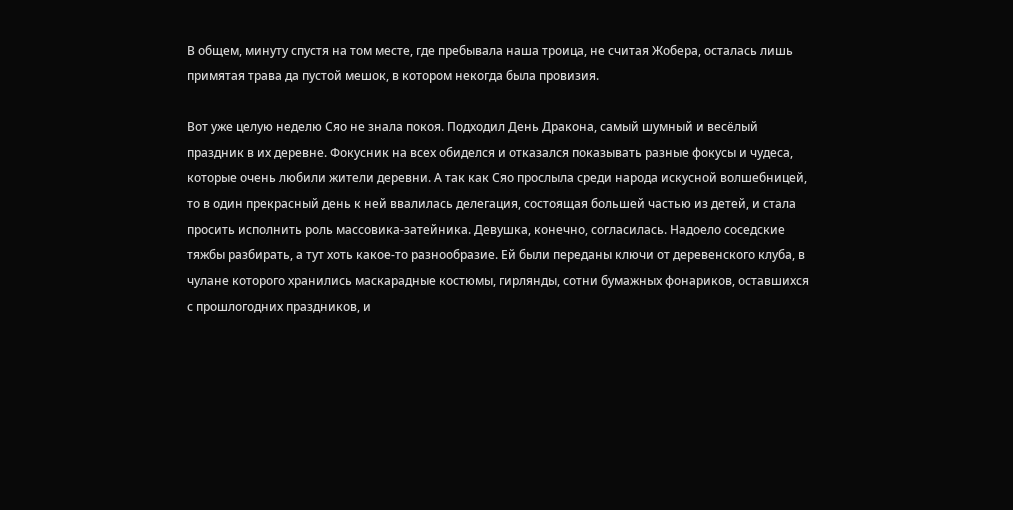В общем, минуту спустя на том месте, где пребывала наша троица, не считая Жобера, осталась лишь примятая трава да пустой мешок, в котором некогда была провизия.

Вот уже целую неделю Сяо не знала покоя. Подходил День Дракона, самый шумный и весёлый праздник в их деревне. Фокусник на всех обиделся и отказался показывать разные фокусы и чудеса, которые очень любили жители деревни. А так как Сяо прослыла среди народа искусной волшебницей, то в один прекрасный день к ней ввалилась делегация, состоящая большей частью из детей, и стала просить исполнить роль массовика-затейника. Девушка, конечно, согласилась. Надоело соседские тяжбы разбирать, а тут хоть какое-то разнообразие. Ей были переданы ключи от деревенского клуба, в чулане которого хранились маскарадные костюмы, гирлянды, сотни бумажных фонариков, оставшихся с прошлогодних праздников, и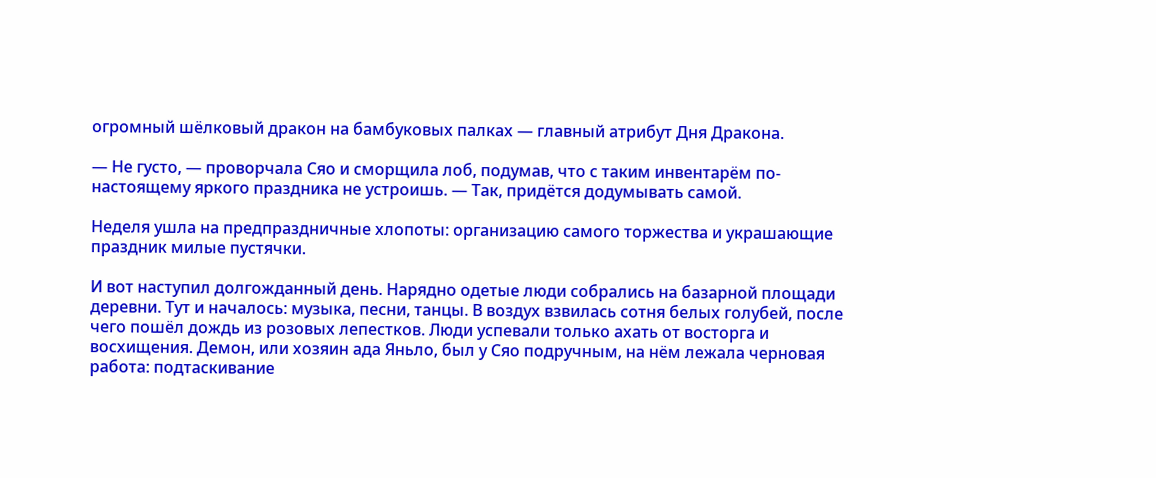огромный шёлковый дракон на бамбуковых палках — главный атрибут Дня Дракона.

— Не густо, — проворчала Сяо и сморщила лоб, подумав, что с таким инвентарём по-настоящему яркого праздника не устроишь. — Так, придётся додумывать самой.

Неделя ушла на предпраздничные хлопоты: организацию самого торжества и украшающие праздник милые пустячки.

И вот наступил долгожданный день. Нарядно одетые люди собрались на базарной площади деревни. Тут и началось: музыка, песни, танцы. В воздух взвилась сотня белых голубей, после чего пошёл дождь из розовых лепестков. Люди успевали только ахать от восторга и восхищения. Демон, или хозяин ада Яньло, был у Сяо подручным, на нём лежала черновая работа: подтаскивание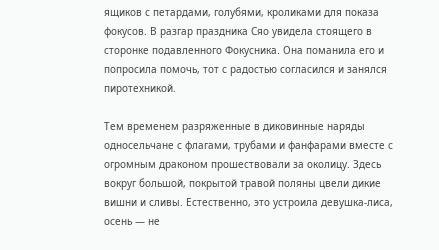ящиков с петардами, голубями, кроликами для показа фокусов. В разгар праздника Сяо увидела стоящего в сторонке подавленного Фокусника. Она поманила его и попросила помочь, тот с радостью согласился и занялся пиротехникой.

Тем временем разряженные в диковинные наряды односельчане с флагами, трубами и фанфарами вместе с огромным драконом прошествовали за околицу. Здесь вокруг большой, покрытой травой поляны цвели дикие вишни и сливы. Естественно, это устроила девушка-лиса, осень — не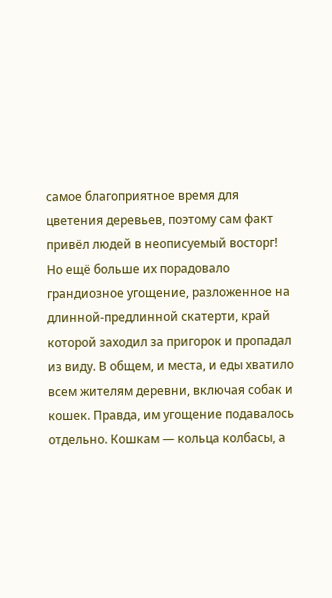самое благоприятное время для цветения деревьев, поэтому сам факт привёл людей в неописуемый восторг! Но ещё больше их порадовало грандиозное угощение, разложенное на длинной-предлинной скатерти, край которой заходил за пригорок и пропадал из виду. В общем, и места, и еды хватило всем жителям деревни, включая собак и кошек. Правда, им угощение подавалось отдельно. Кошкам — кольца колбасы, а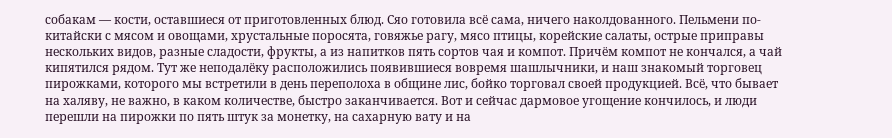собакам — кости, оставшиеся от приготовленных блюд. Сяо готовила всё сама, ничего наколдованного. Пельмени по-китайски с мясом и овощами, хрустальные поросята, говяжье рагу, мясо птицы, корейские салаты, острые приправы нескольких видов, разные сладости, фрукты, а из напитков пять сортов чая и компот. Причём компот не кончался, а чай кипятился рядом. Тут же неподалёку расположились появившиеся вовремя шашлычники, и наш знакомый торговец пирожками, которого мы встретили в день переполоха в общине лис, бойко торговал своей продукцией. Всё, что бывает на халяву, не важно, в каком количестве, быстро заканчивается. Вот и сейчас дармовое угощение кончилось, и люди перешли на пирожки по пять штук за монетку, на сахарную вату и на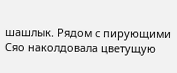шашлык. Рядом с пирующими Сяо наколдовала цветущую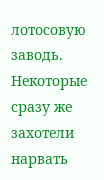лотосовую заводь. Некоторые сразу же захотели нарвать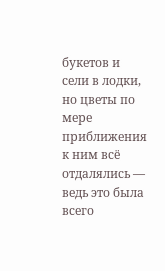букетов и сели в лодки, но цветы по мере приближения к ним всё отдалялись — ведь это была всего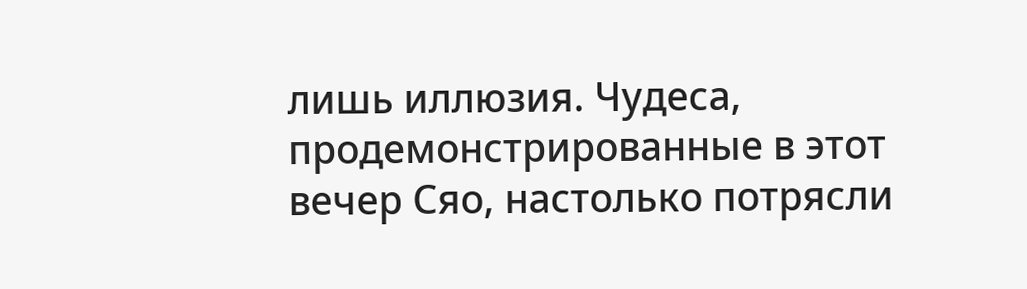лишь иллюзия. Чудеса, продемонстрированные в этот вечер Сяо, настолько потрясли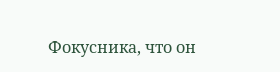Фокусника, что он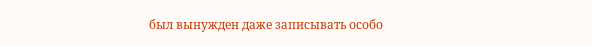был вынужден даже записывать особо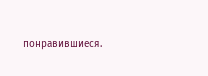понравившиеся.